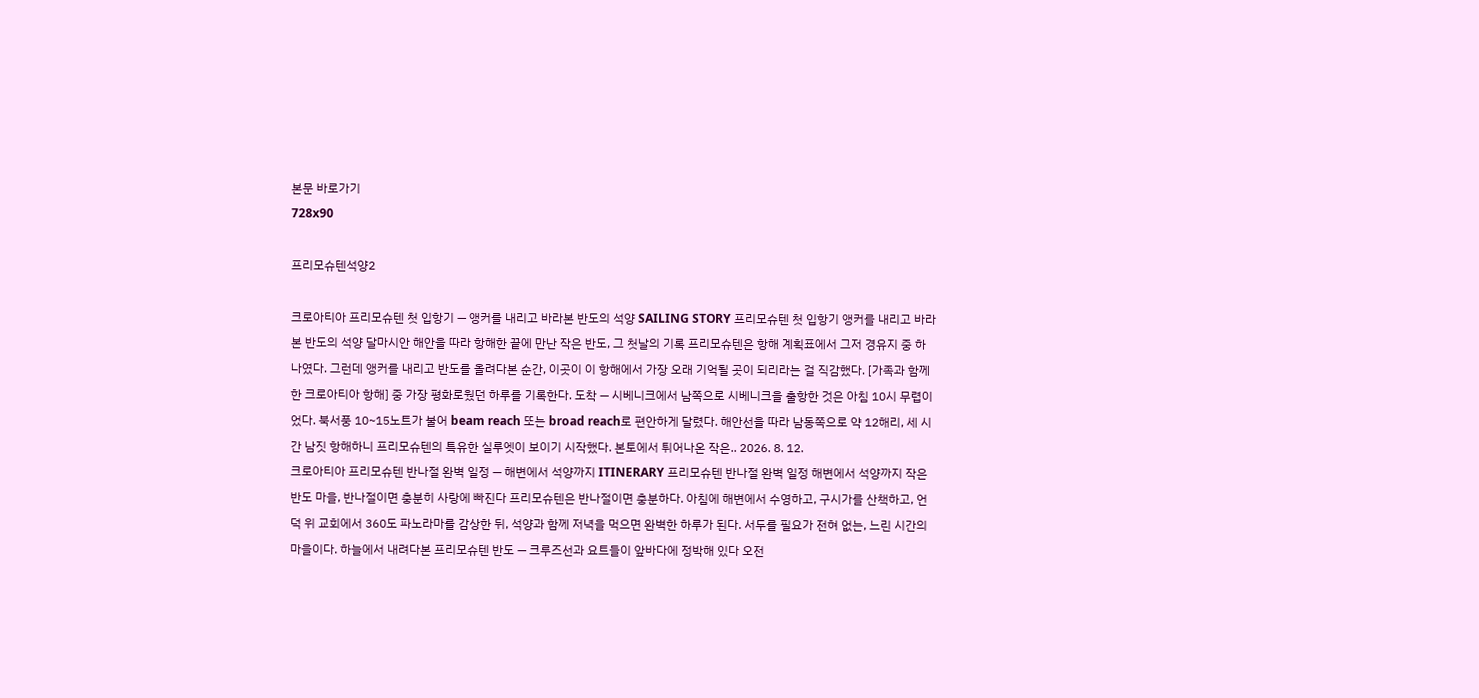본문 바로가기
728x90

프리모슈텐석양2

크로아티아 프리모슈텐 첫 입항기 — 앵커를 내리고 바라본 반도의 석양 SAILING STORY 프리모슈텐 첫 입항기 앵커를 내리고 바라본 반도의 석양 달마시안 해안을 따라 항해한 끝에 만난 작은 반도, 그 첫날의 기록 프리모슈텐은 항해 계획표에서 그저 경유지 중 하나였다. 그런데 앵커를 내리고 반도를 올려다본 순간, 이곳이 이 항해에서 가장 오래 기억될 곳이 되리라는 걸 직감했다. [가족과 함께한 크로아티아 항해] 중 가장 평화로웠던 하루를 기록한다. 도착 — 시베니크에서 남쪽으로 시베니크을 출항한 것은 아침 10시 무렵이었다. 북서풍 10~15노트가 불어 beam reach 또는 broad reach로 편안하게 달렸다. 해안선을 따라 남동쪽으로 약 12해리, 세 시간 남짓 항해하니 프리모슈텐의 특유한 실루엣이 보이기 시작했다. 본토에서 튀어나온 작은.. 2026. 8. 12.
크로아티아 프리모슈텐 반나절 완벽 일정 — 해변에서 석양까지 ITINERARY 프리모슈텐 반나절 완벽 일정 해변에서 석양까지 작은 반도 마을, 반나절이면 충분히 사랑에 빠진다 프리모슈텐은 반나절이면 충분하다. 아침에 해변에서 수영하고, 구시가를 산책하고, 언덕 위 교회에서 360도 파노라마를 감상한 뒤, 석양과 함께 저녁을 먹으면 완벽한 하루가 된다. 서두를 필요가 전혀 없는, 느린 시간의 마을이다. 하늘에서 내려다본 프리모슈텐 반도 — 크루즈선과 요트들이 앞바다에 정박해 있다 오전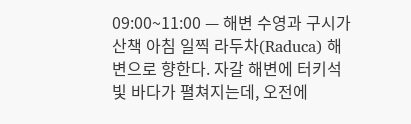09:00~11:00 — 해변 수영과 구시가 산책 아침 일찍 라두차(Raduca) 해변으로 향한다. 자갈 해변에 터키석빛 바다가 펼쳐지는데, 오전에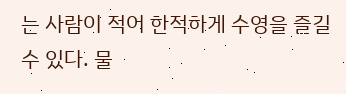는 사람이 적어 한적하게 수영을 즐길 수 있다. 물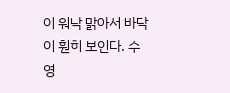이 워낙 맑아서 바닥이 훤히 보인다. 수영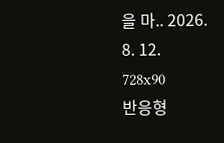을 마.. 2026. 8. 12.
728x90
반응형